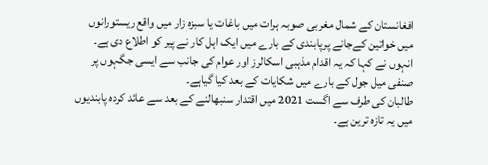افغانستان کے شمال مغربی صوبہ ہرات میں باغات یا سبزہ زار میں واقع ریستورانوں میں خواتین کےجانے پرپابندی کے بارے میں ایک اہل کار نے پیر کو اطلاع دی ہے۔ انہوں نے کہا کہ یہ اقدام مذہبی اسکالرز اور عوام کی جانب سے ایسی جگہوں پر صنفی میل جول کے بارے میں شکایات کے بعد کیا گیاہے۔
طالبان کی طرف سے اگست 2021 میں اقتدار سنبھالنے کے بعد سے عائد کردہ پابندیوں میں یہ تازہ ترین ہے۔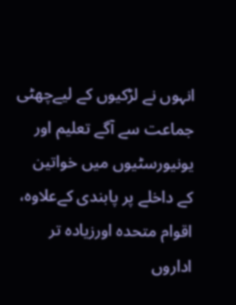انہوں نے لڑکیوں کے لیےچھٹی جماعت سے آگے تعلیم اور یونیورسٹیوں میں خواتین کے داخلے پر پابندی کےعلاوہ، اقوام متحدہ اورزیادہ تر اداروں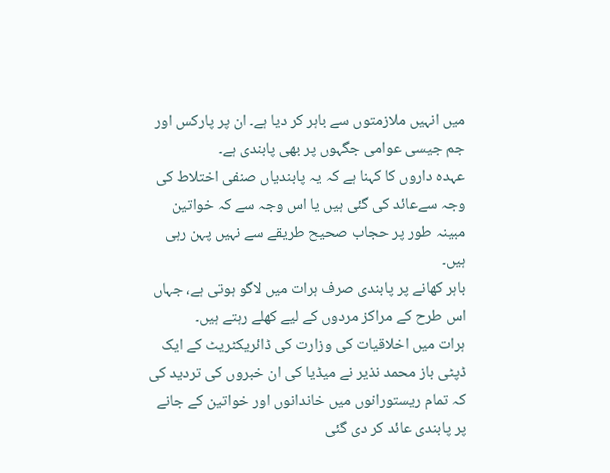میں انہیں ملازمتوں سے باہر کر دیا ہے۔ ان پر پارکس اور جم جیسی عوامی جگہوں پر بھی پابندی ہے۔
عہدہ داروں کا کہنا ہے کہ یہ پابندیاں صنفی اختلاط کی وجہ سےعائد کی گئی ہیں یا اس وجہ سے کہ خواتین مبینہ طور پر حجاب صحیح طریقے سے نہیں پہن رہی ہیں۔
باہر کھانے پر پابندی صرف ہرات میں لاگو ہوتی ہے، جہاں اس طرح کے مراکز مردوں کے لیے کھلے رہتے ہیں۔
ہرات میں اخلاقیات کی وزارت کی ڈائریکٹریٹ کے ایک ڈپٹی باز محمد نذیر نے میڈیا کی ان خبروں کی تردید کی کہ تمام ریستورانوں میں خاندانوں اور خواتین کے جانے پر پابندی عائد کر دی گئی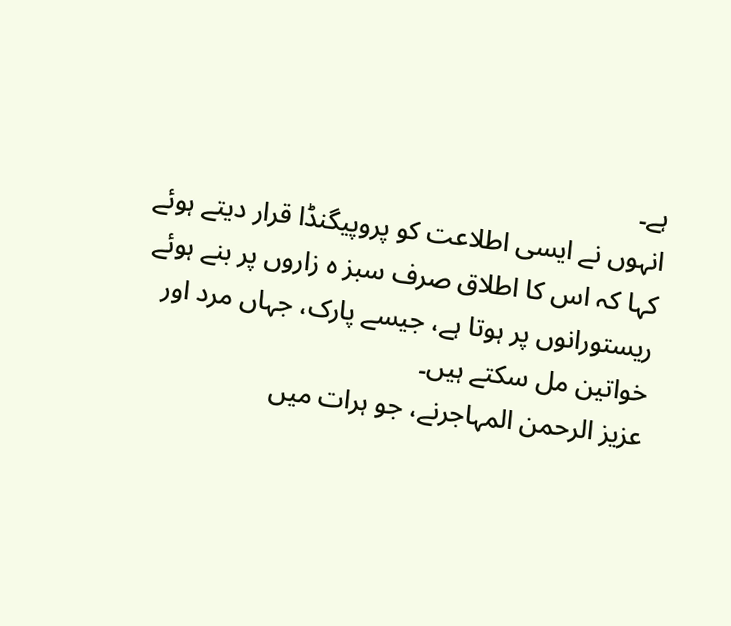ہے۔
انہوں نے ایسی اطلاعت کو پروپیگنڈا قرار دیتے ہوئے کہا کہ اس کا اطلاق صرف سبز ہ زاروں پر بنے ہوئے ریستورانوں پر ہوتا ہے، جیسے پارک، جہاں مرد اور خواتین مل سکتے ہیں۔
عزیز الرحمن المہاجرنے، جو ہرات میں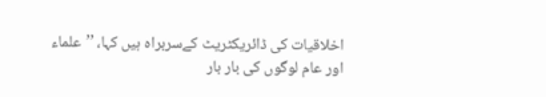اخلاقیات کی ڈائریکٹریٹ کےسربراہ ہیں کہا، ’’علماء اور عام لوگوں کی بار بار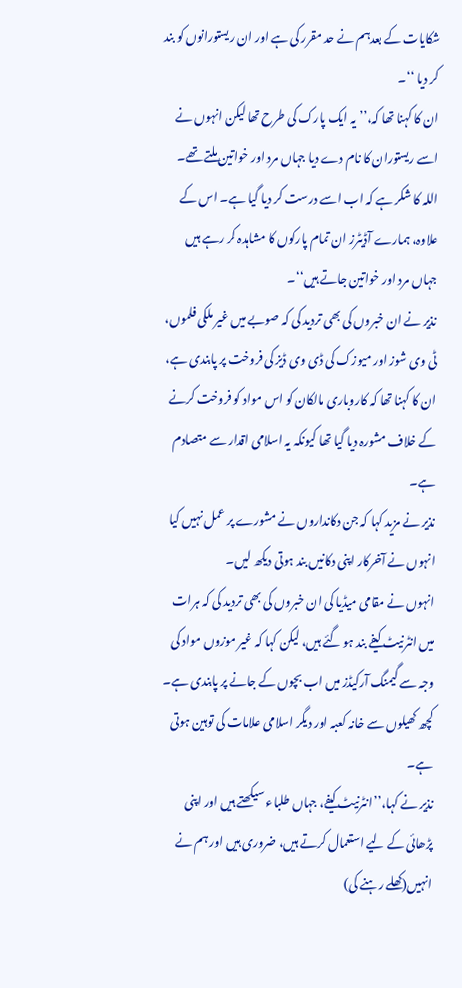شکایات کے بعدہم نے حد مقرر کی ہے اور ان ریستورانوں کو بند کر دیا ‘‘۔
ان کا کہنا تھا کہ،’’یہ ایک پارک کی طرح تھا لیکن انہوں نے اسے ریستوران کا نام دے دیا جہاں مرد اور خواتین ملتے تھے۔ اللہ کا شکر ہے کہ اب اسے درست کر دیا گیا ہے۔ اس کے علاوہ، ہمارے آڈیٹرز ان تمام پارکوں کا مشاہدہ کر رہے ہیں جہاں مرد اور خواتین جاتے ہیں‘‘۔
نذیر نے ان خبروں کی بھی تردید کی کہ صوبے میں غیر ملکی فلموں، ٹی وی شوز اور میوزک کی ڈی وی ڈیز کی فروخت پر پابندی ہے، ان کا کہنا تھا کہ کاروباری مالکان کو اس مواد کو فروخت کرنے کے خلاف مشورہ دیا گیا تھا کیونکہ یہ اسلامی اقدار سے متصادم ہے۔
نذیر نے مزید کہا کہ جن دکانداروں نے مشورے پر عمل نہیں کیا انہوں نے آخرکار اپنی دکانیں بند ہوتی دیکھ لیں۔
انہوں نے مقامی میڈیا کی ان خبروں کی بھی تردید کی کہ ہرات میں انٹرنیٹ کیفے بند ہو گئے ہیں، لیکن کہا کہ غیر موزوں مواد کی وجہ سے گیمنگ آرکیڈز میں اب بچوں کے جانے پر پابندی ہے۔ کچھ کھیلوں سے خانہ کعبہ اور دیگر اسلامی علامات کی توہین ہوتی ہے۔
نذیر نے کہا،’’انٹرنیٹ کیفے، جہاں طلباء سیکھتے ہیں اور اپنی پڑھائی کے لیے استعمال کرتے ہیں، ضروری ہیں اور ہم نے انہیں(کھلے رہنے کی)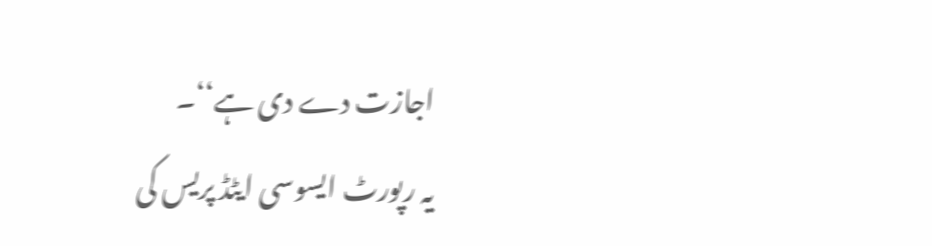اجازت دے دی ہے‘‘۔
یہ رپورٹ ایسوسی ایٹڈ پریس کی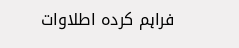فراہم کردہ اطلاوات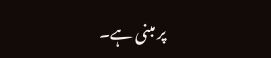پر مبنی ہے۔